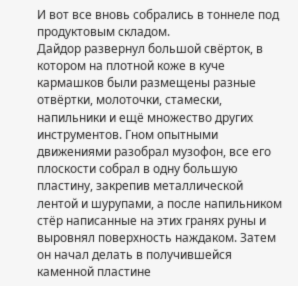И вот все вновь собрались в тоннеле под продуктовым складом.
Дайдор развернул большой свёрток, в котором на плотной коже в куче кармашков были размещены разные отвёртки, молоточки, стамески, напильники и ещё множество других инструментов. Гном опытными движениями разобрал музофон, все его плоскости собрал в одну большую пластину, закрепив металлической лентой и шурупами, а после напильником стёр написанные на этих гранях руны и выровнял поверхность наждаком. Затем он начал делать в получившейся каменной пластине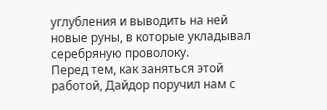углубления и выводить на ней новые руны, в которые укладывал серебряную проволоку.
Перед тем, как заняться этой работой, Дайдор поручил нам с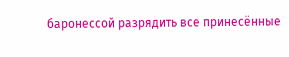баронессой разрядить все принесённые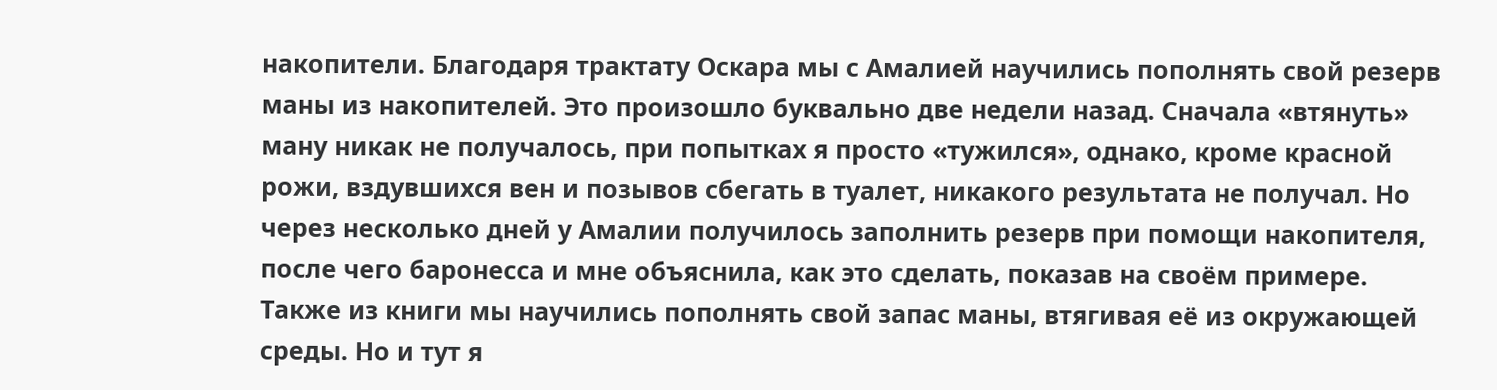накопители. Благодаря трактату Оскара мы с Амалией научились пополнять свой резерв маны из накопителей. Это произошло буквально две недели назад. Сначала «втянуть» ману никак не получалось, при попытках я просто «тужился», однако, кроме красной рожи, вздувшихся вен и позывов сбегать в туалет, никакого результата не получал. Но через несколько дней у Амалии получилось заполнить резерв при помощи накопителя, после чего баронесса и мне объяснила, как это сделать, показав на своём примере.
Также из книги мы научились пополнять свой запас маны, втягивая её из окружающей среды. Но и тут я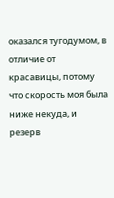оказался тугодумом, в отличие от красавицы, потому что скорость моя была ниже некуда, и резерв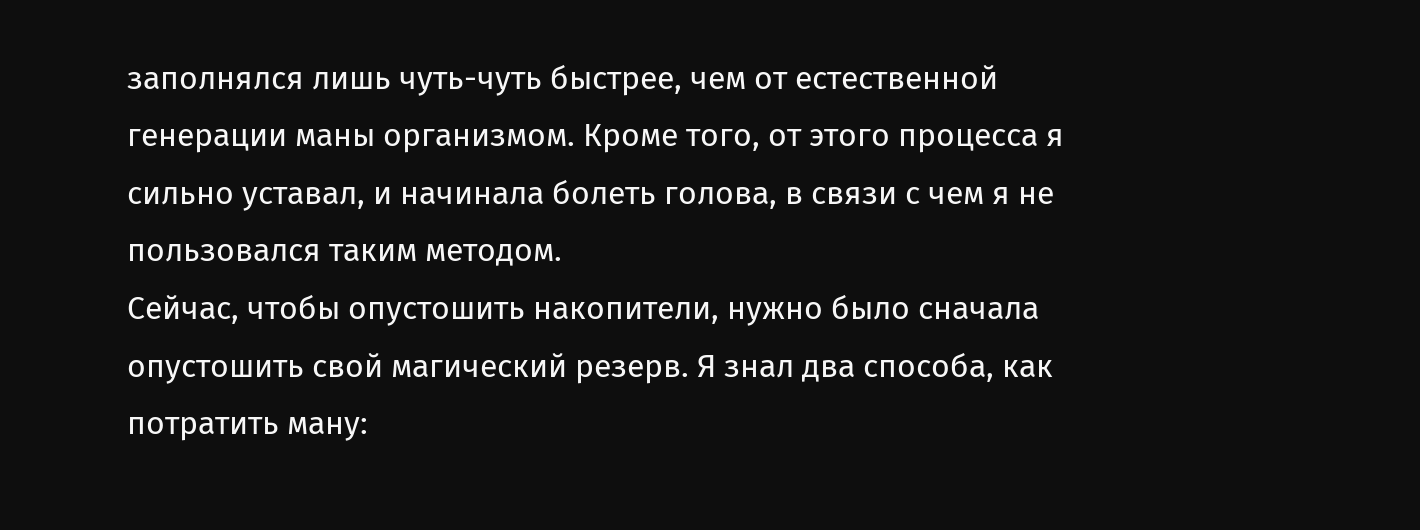заполнялся лишь чуть-чуть быстрее, чем от естественной генерации маны организмом. Кроме того, от этого процесса я сильно уставал, и начинала болеть голова, в связи с чем я не пользовался таким методом.
Сейчас, чтобы опустошить накопители, нужно было сначала опустошить свой магический резерв. Я знал два способа, как потратить ману: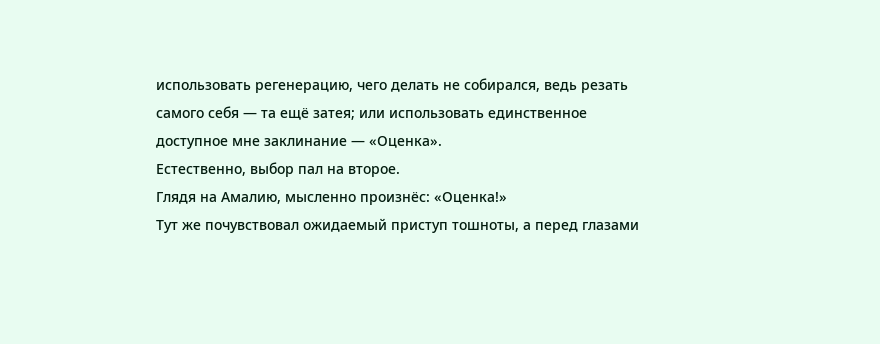использовать регенерацию, чего делать не собирался, ведь резать самого себя — та ещё затея; или использовать единственное доступное мне заклинание — «Оценка».
Естественно, выбор пал на второе.
Глядя на Амалию, мысленно произнёс: «Оценка!»
Тут же почувствовал ожидаемый приступ тошноты, а перед глазами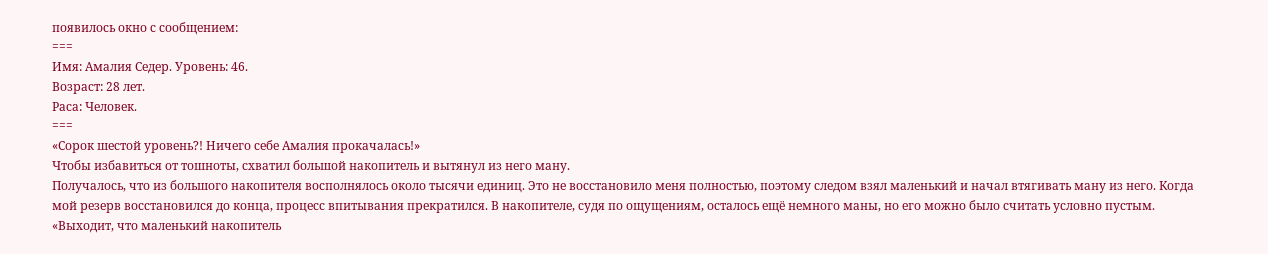появилось окно с сообщением:
===
Имя: Амалия Седер. Уровень: 46.
Возраст: 28 лет.
Раса: Человек.
===
«Сорок шестой уровень?! Ничего себе Амалия прокачалась!»
Чтобы избавиться от тошноты, схватил большой накопитель и вытянул из него ману.
Получалось, что из большого накопителя восполнялось около тысячи единиц. Это не восстановило меня полностью, поэтому следом взял маленький и начал втягивать ману из него. Когда мой резерв восстановился до конца, процесс впитывания прекратился. В накопителе, судя по ощущениям, осталось ещё немного маны, но его можно было считать условно пустым.
«Выходит, что маленький накопитель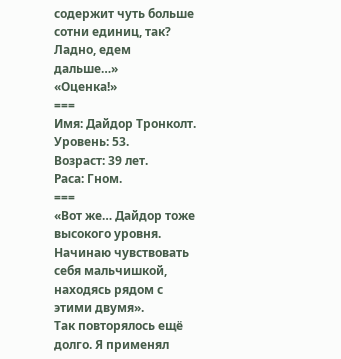содержит чуть больше сотни единиц, так? Ладно, едем дальше…»
«Оценка!»
===
Имя: Дайдор Тронколт. Уровень: 53.
Возраст: 39 лет.
Раса: Гном.
===
«Вот же… Дайдор тоже высокого уровня. Начинаю чувствовать себя мальчишкой, находясь рядом с этими двумя».
Так повторялось ещё долго. Я применял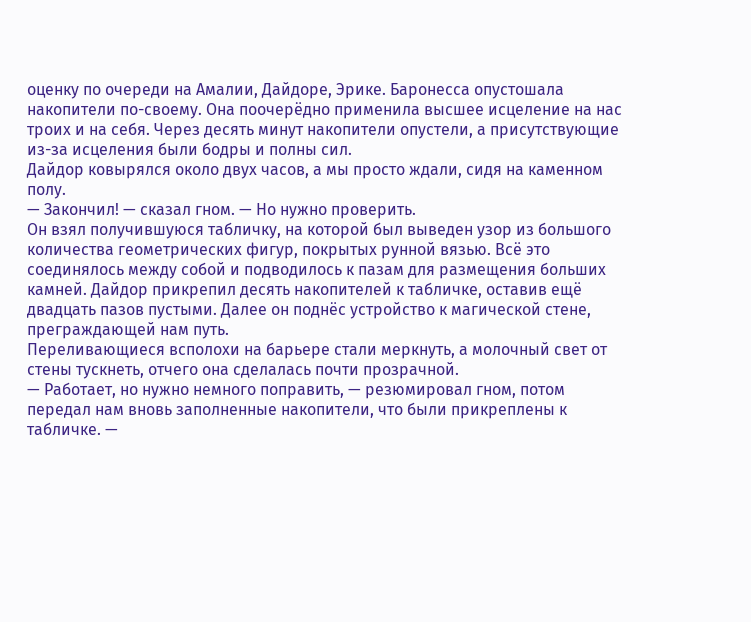оценку по очереди на Амалии, Дайдоре, Эрике. Баронесса опустошала накопители по-своему. Она поочерёдно применила высшее исцеление на нас троих и на себя. Через десять минут накопители опустели, а присутствующие из-за исцеления были бодры и полны сил.
Дайдор ковырялся около двух часов, а мы просто ждали, сидя на каменном полу.
— Закончил! — сказал гном. — Но нужно проверить.
Он взял получившуюся табличку, на которой был выведен узор из большого количества геометрических фигур, покрытых рунной вязью. Всё это соединялось между собой и подводилось к пазам для размещения больших камней. Дайдор прикрепил десять накопителей к табличке, оставив ещё двадцать пазов пустыми. Далее он поднёс устройство к магической стене, преграждающей нам путь.
Переливающиеся всполохи на барьере стали меркнуть, а молочный свет от стены тускнеть, отчего она сделалась почти прозрачной.
— Работает, но нужно немного поправить, — резюмировал гном, потом передал нам вновь заполненные накопители, что были прикреплены к табличке. —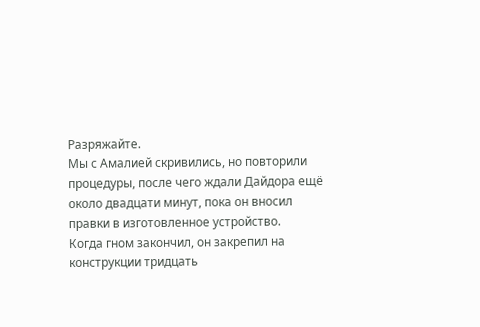Разряжайте.
Мы с Амалией скривились, но повторили процедуры, после чего ждали Дайдора ещё около двадцати минут, пока он вносил правки в изготовленное устройство.
Когда гном закончил, он закрепил на конструкции тридцать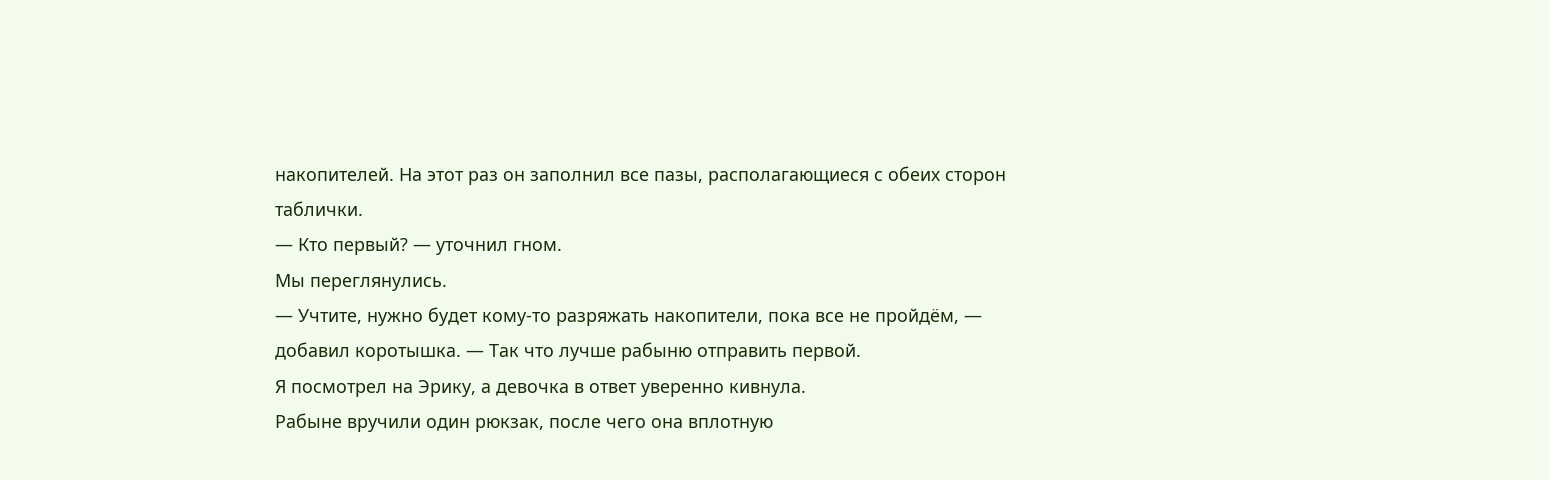накопителей. На этот раз он заполнил все пазы, располагающиеся с обеих сторон таблички.
— Кто первый? — уточнил гном.
Мы переглянулись.
— Учтите, нужно будет кому-то разряжать накопители, пока все не пройдём, — добавил коротышка. — Так что лучше рабыню отправить первой.
Я посмотрел на Эрику, а девочка в ответ уверенно кивнула.
Рабыне вручили один рюкзак, после чего она вплотную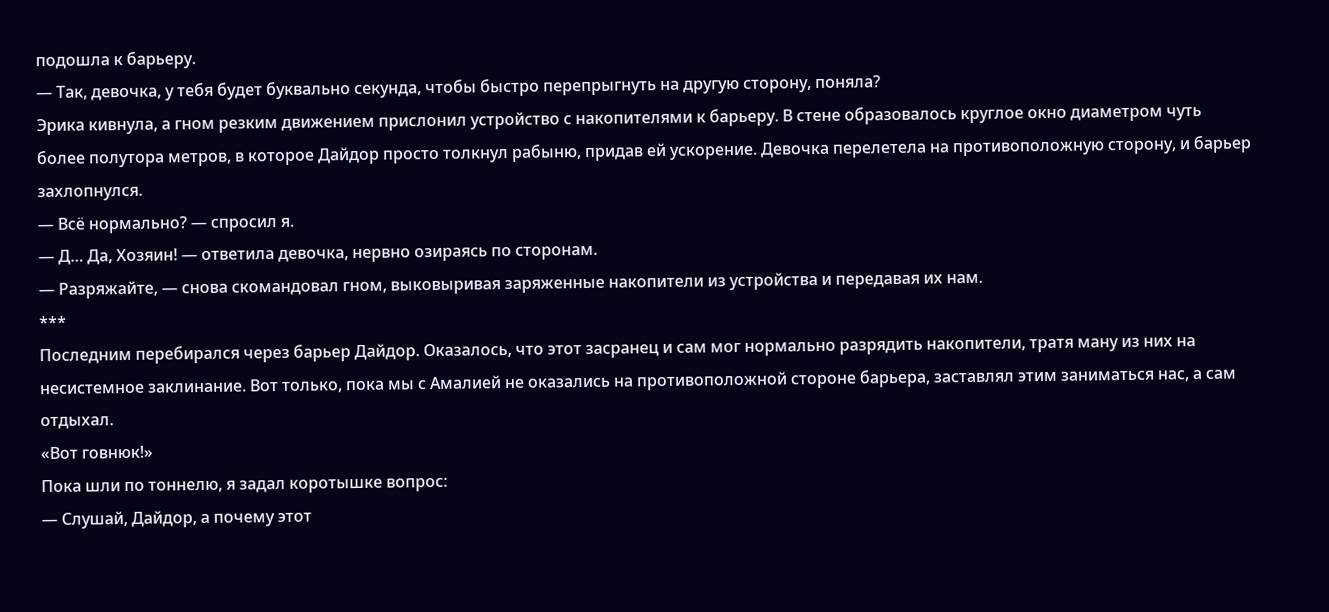подошла к барьеру.
— Так, девочка, у тебя будет буквально секунда, чтобы быстро перепрыгнуть на другую сторону, поняла?
Эрика кивнула, а гном резким движением прислонил устройство с накопителями к барьеру. В стене образовалось круглое окно диаметром чуть более полутора метров, в которое Дайдор просто толкнул рабыню, придав ей ускорение. Девочка перелетела на противоположную сторону, и барьер захлопнулся.
— Всё нормально? — спросил я.
— Д… Да, Хозяин! — ответила девочка, нервно озираясь по сторонам.
— Разряжайте, — снова скомандовал гном, выковыривая заряженные накопители из устройства и передавая их нам.
***
Последним перебирался через барьер Дайдор. Оказалось, что этот засранец и сам мог нормально разрядить накопители, тратя ману из них на несистемное заклинание. Вот только, пока мы с Амалией не оказались на противоположной стороне барьера, заставлял этим заниматься нас, а сам отдыхал.
«Вот говнюк!»
Пока шли по тоннелю, я задал коротышке вопрос:
— Слушай, Дайдор, а почему этот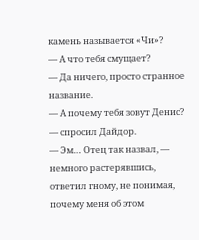камень называется «Чи»?
— А что тебя смущает?
— Да ничего, просто странное название.
— А почему тебя зовут Денис? — спросил Дайдор.
— Эм… Отец так назвал, — немного растерявшись, ответил гному, не понимая, почему меня об этом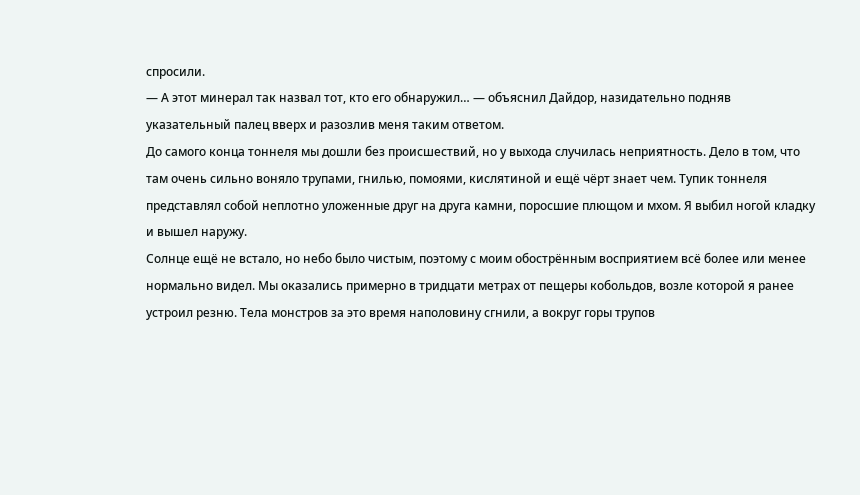спросили.
— А этот минерал так назвал тот, кто его обнаружил… — объяснил Дайдор, назидательно подняв указательный палец вверх и разозлив меня таким ответом.
До самого конца тоннеля мы дошли без происшествий, но у выхода случилась неприятность. Дело в том, что там очень сильно воняло трупами, гнилью, помоями, кислятиной и ещё чёрт знает чем. Тупик тоннеля представлял собой неплотно уложенные друг на друга камни, поросшие плющом и мхом. Я выбил ногой кладку и вышел наружу.
Солнце ещё не встало, но небо было чистым, поэтому с моим обострённым восприятием всё более или менее нормально видел. Мы оказались примерно в тридцати метрах от пещеры кобольдов, возле которой я ранее устроил резню. Тела монстров за это время наполовину сгнили, а вокруг горы трупов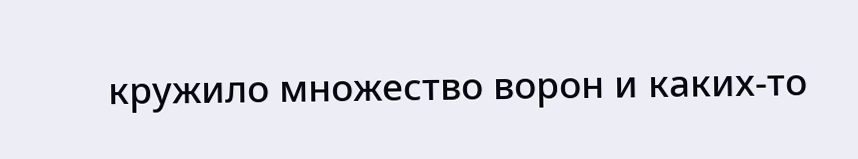кружило множество ворон и каких-то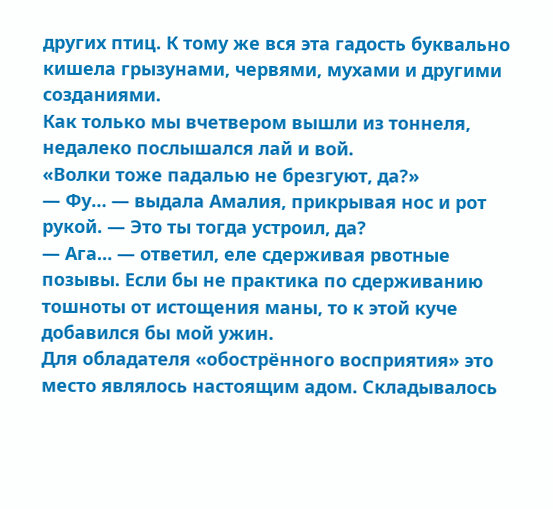других птиц. К тому же вся эта гадость буквально кишела грызунами, червями, мухами и другими созданиями.
Как только мы вчетвером вышли из тоннеля, недалеко послышался лай и вой.
«Волки тоже падалью не брезгуют, да?»
— Фу… — выдала Амалия, прикрывая нос и рот рукой. — Это ты тогда устроил, да?
— Ага… — ответил, еле сдерживая рвотные позывы. Если бы не практика по сдерживанию тошноты от истощения маны, то к этой куче добавился бы мой ужин.
Для обладателя «обострённого восприятия» это место являлось настоящим адом. Складывалось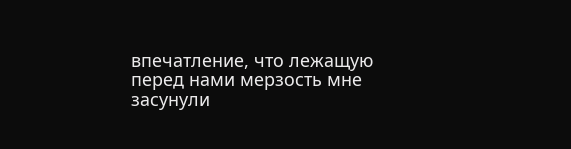впечатление, что лежащую перед нами мерзость мне засунули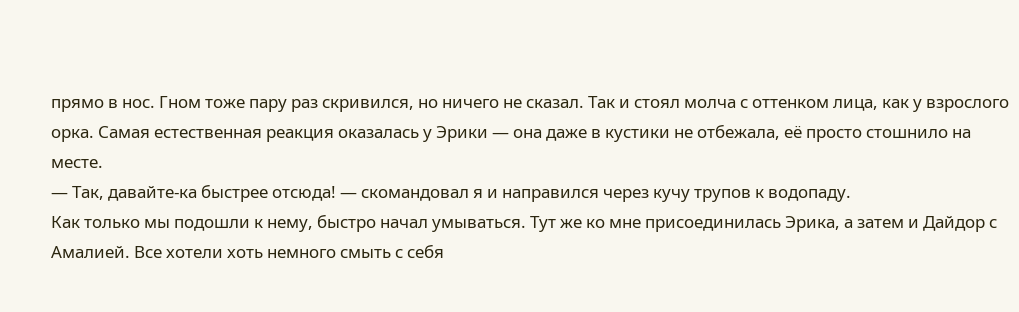прямо в нос. Гном тоже пару раз скривился, но ничего не сказал. Так и стоял молча с оттенком лица, как у взрослого орка. Самая естественная реакция оказалась у Эрики — она даже в кустики не отбежала, её просто стошнило на месте.
— Так, давайте-ка быстрее отсюда! — скомандовал я и направился через кучу трупов к водопаду.
Как только мы подошли к нему, быстро начал умываться. Тут же ко мне присоединилась Эрика, а затем и Дайдор с Амалией. Все хотели хоть немного смыть с себя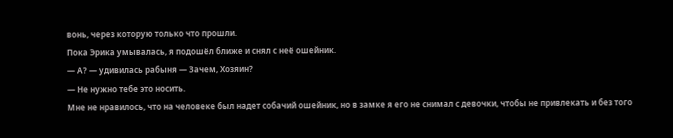вонь, через которую только что прошли.
Пока Эрика умывалась, я подошёл ближе и снял с неё ошейник.
— А? — удивилась рабыня — Зачем, Хозяин?
— Не нужно тебе это носить.
Мне не нравилось, что на человеке был надет собачий ошейник, но в замке я его не снимал с девочки, чтобы не привлекать и без того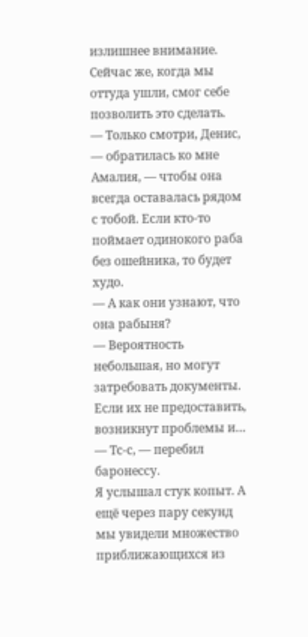излишнее внимание. Сейчас же, когда мы оттуда ушли, смог себе позволить это сделать.
— Только смотри, Денис, — обратилась ко мне Амалия, — чтобы она всегда оставалась рядом с тобой. Если кто-то поймает одинокого раба без ошейника, то будет худо.
— А как они узнают, что она рабыня?
— Вероятность небольшая, но могут затребовать документы. Если их не предоставить, возникнут проблемы и…
— Тс-с, — перебил баронессу.
Я услышал стук копыт. А ещё через пару секунд мы увидели множество приближающихся из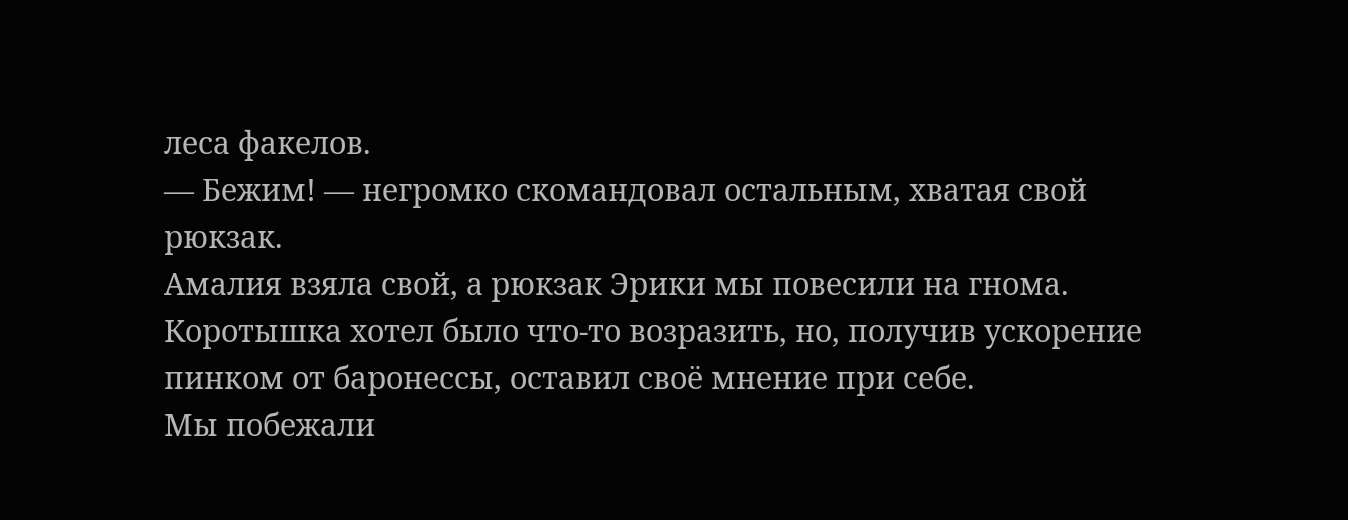леса факелов.
— Бежим! — негромко скомандовал остальным, хватая свой рюкзак.
Амалия взяла свой, а рюкзак Эрики мы повесили на гнома. Коротышка хотел было что-то возразить, но, получив ускорение пинком от баронессы, оставил своё мнение при себе.
Мы побежали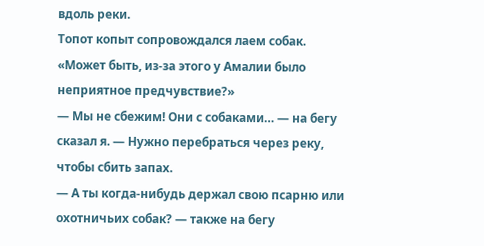вдоль реки.
Топот копыт сопровождался лаем собак.
«Может быть, из-за этого у Амалии было неприятное предчувствие?»
— Мы не сбежим! Они с собаками… — на бегу сказал я. — Нужно перебраться через реку, чтобы сбить запах.
— А ты когда-нибудь держал свою псарню или охотничьих собак? — также на бегу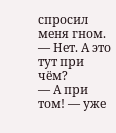спросил меня гном.
— Нет. А это тут при чём?
— А при том! — уже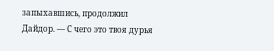запыхавшись, продолжил Дайдор. — С чего это твоя дурья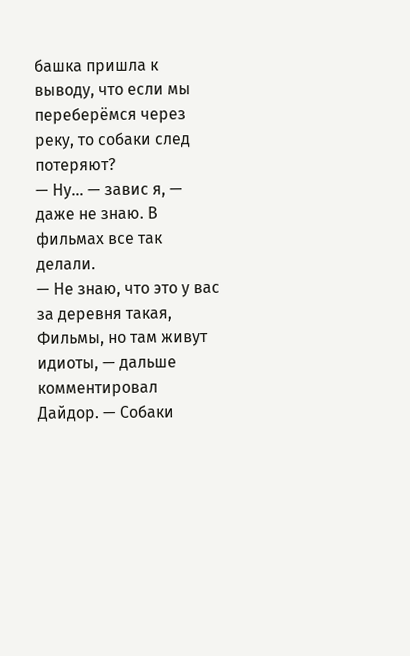башка пришла к выводу, что если мы переберёмся через реку, то собаки след потеряют?
— Ну… — завис я, — даже не знаю. В фильмах все так делали.
— Не знаю, что это у вас за деревня такая, Фильмы, но там живут идиоты, — дальше комментировал Дайдор. — Собаки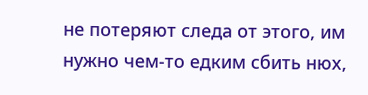не потеряют следа от этого, им нужно чем-то едким сбить нюх,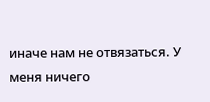иначе нам не отвязаться. У меня ничего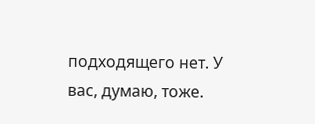подходящего нет. У вас, думаю, тоже.